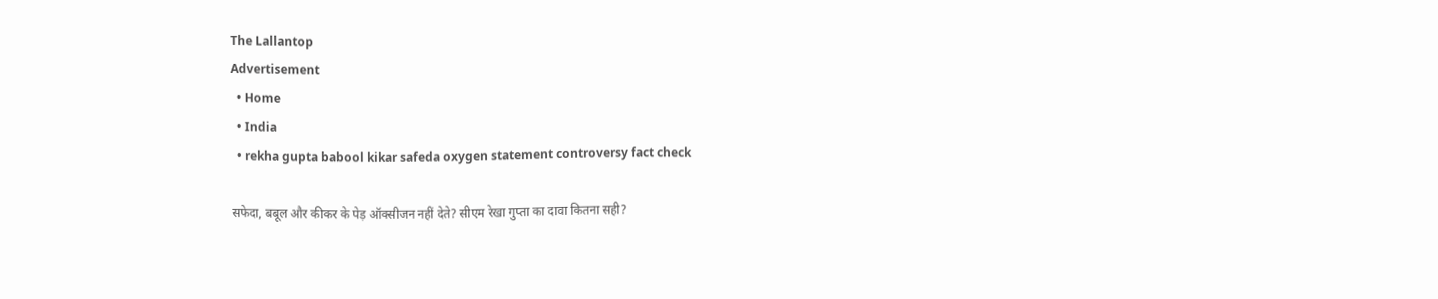The Lallantop
Advertisement
  • Home
  • India
  • rekha gupta babool kikar safeda oxygen statement controversy fact check

सफेदा, बबूल और कीकर के पेड़ ऑक्सीजन नहीं देते? सीएम रेखा गुप्ता का दावा कितना सही?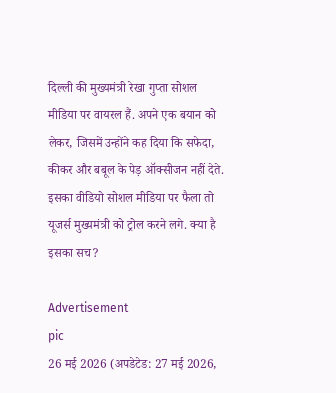दिल्ली की मुख्यमंत्री रेखा गुप्ता सोशल मीडिया पर वायरल हैं. अपने एक बयान को लेकर, जिसमें उन्होंने कह दिया कि सफेदा, कीकर और बबूल के पेड़ ऑक्सीजन नहीं देते. इसका वीडियो सोशल मीडिया पर फैला तो यूजर्स मुख्यमंत्री को ट्रोल करने लगे. क्या है इसका सच?

Advertisement
pic
26 मई 2026 (अपडेटेड: 27 मई 2026,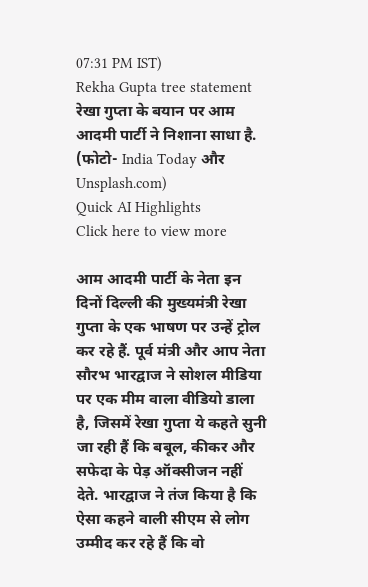07:31 PM IST)
Rekha Gupta tree statement
रेखा गुप्ता के बयान पर आम आदमी पार्टी ने निशाना साधा है. (फोटो- India Today और Unsplash.com)
Quick AI Highlights
Click here to view more

आम आदमी पार्टी के नेता इन दिनों दिल्ली की मुख्यमंत्री रेखा गुप्ता के एक भाषण पर उन्हें ट्रोल कर रहे हैं. पूर्व मंत्री और आप नेता सौरभ भारद्वाज ने सोशल मीडिया पर एक मीम वाला वीडियो डाला है, जिसमें रेखा गुप्ता ये कहते सुनी जा रही हैं कि बबूल, कीकर और सफेदा के पेड़ ऑक्सीजन नहीं देते. भारद्वाज ने तंज किया है कि ऐसा कहने वाली सीएम से लोग उम्मीद कर रहे हैं कि वो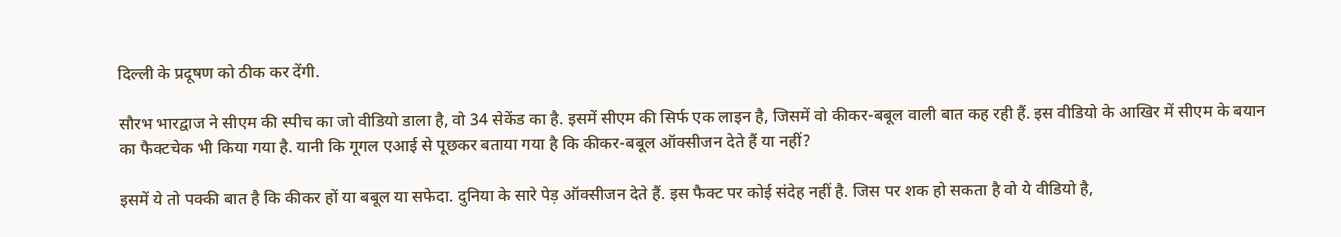दिल्ली के प्रदूषण को ठीक कर देंगी.

सौरभ भारद्वाज ने सीएम की स्पीच का जो वीडियो डाला है, वो 34 सेकेंड का है. इसमें सीएम की सिर्फ एक लाइन है, जिसमें वो कीकर-बबूल वाली बात कह रही हैं. इस वीडियो के आखिर में सीएम के बयान का फैक्टचेक भी किया गया है. यानी कि गूगल एआई से पूछकर बताया गया है कि कीकर-बबूल ऑक्सीजन देते हैं या नहीं?

इसमें ये तो पक्की बात है कि कीकर हों या बबूल या सफेदा. दुनिया के सारे पेड़ ऑक्सीजन देते हैं. इस फैक्ट पर कोई संदेह नहीं है. जिस पर शक हो सकता है वो ये वीडियो है,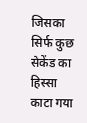जिसका सिर्फ कुछ सेकेंड का हिस्सा काटा गया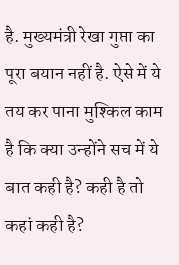है. मुख्यमंत्री रेखा गुप्ता का पूरा बयान नहीं है. ऐसे में ये तय कर पाना मुश्किल काम है कि क्या उन्होंने सच में ये बात कही है? कही है तो कहां कही है?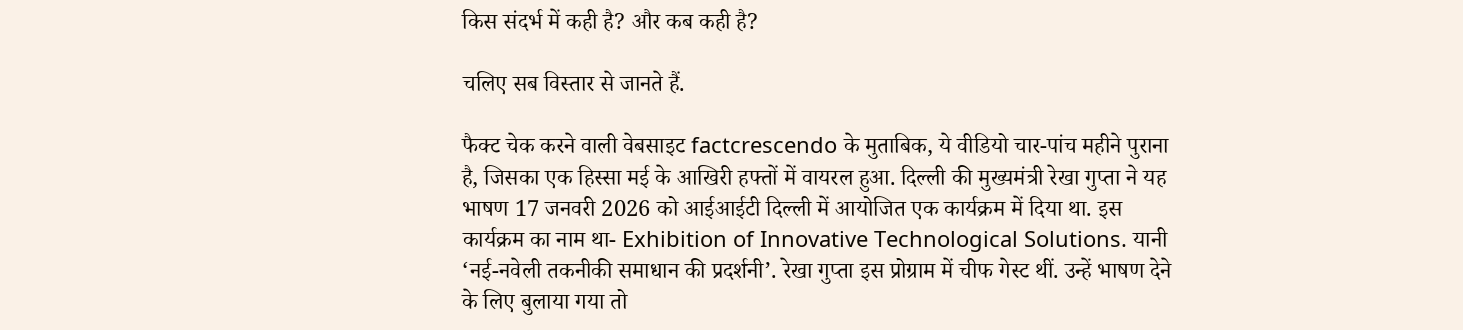किस संदर्भ में कही है? और कब कही है?

चलिए सब विस्तार से जानते हैं.

फैक्ट चेक करने वाली वेबसाइट factcrescendo के मुताबिक, ये वीडियो चार-पांच महीने पुराना है, जिसका एक हिस्सा मई के आखिरी हफ्तों में वायरल हुआ. दिल्ली की मुख्यमंत्री रेखा गुप्ता ने यह भाषण 17 जनवरी 2026 को आईआईटी दिल्ली में आयोजित एक कार्यक्रम में दिया था. इस कार्यक्रम का नाम था- Exhibition of Innovative Technological Solutions. यानी ‘नई-नवेली तकनीकी समाधान की प्रदर्शनी’. रेखा गुप्ता इस प्रोग्राम में चीफ गेस्ट थीं. उन्हें भाषण देने के लिए बुलाया गया तो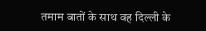तमाम बातों के साथ वह दिल्ली के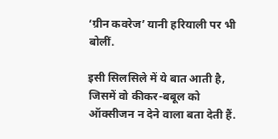‘ग्रीन कवरेज’ यानी हरियाली पर भी बोलीं.

इसी सिलसिले में ये बात आती है, जिसमें वो कीकर-बबूल को ऑक्सीजन न देने वाला बता देती हैं.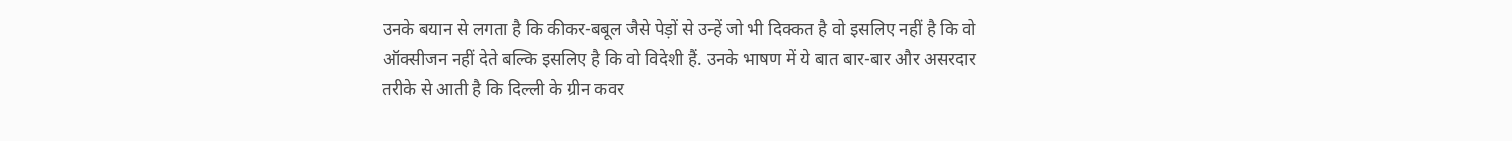उनके बयान से लगता है कि कीकर-बबूल जैसे पेड़ों से उन्हें जो भी दिक्कत है वो इसलिए नहीं है कि वो ऑक्सीजन नहीं देते बल्कि इसलिए है कि वो विदेशी हैं. उनके भाषण में ये बात बार-बार और असरदार तरीके से आती है कि दिल्ली के ग्रीन कवर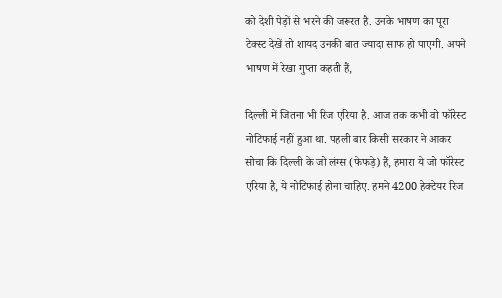को देशी पेड़ों से भरने की जरूरत है. उनके भाषण का पूरा टेक्स्ट देखें तो शायद उनकी बात ज्यादा साफ हो पाएगी. अपने भाषण में रेखा गुप्ता कहती हैं,

दिल्ली में जितना भी रिज एरिया है. आज तक कभी वो फॉरेस्ट नोटिफाई नहीं हुआ था. पहली बार किसी सरकार ने आकर सोचा कि दिल्ली के जो लंग्स (फेफड़े) हैं, हमारा ये जो फॉरेस्ट एरिया है, ये नोटिफाई होना चाहिए. हमने 4200 हेक्टेयर रिज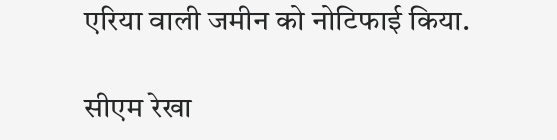एरिया वाली जमीन को नोटिफाई किया.

सीएम रेखा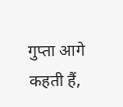गुप्ता आगे कहती हैं,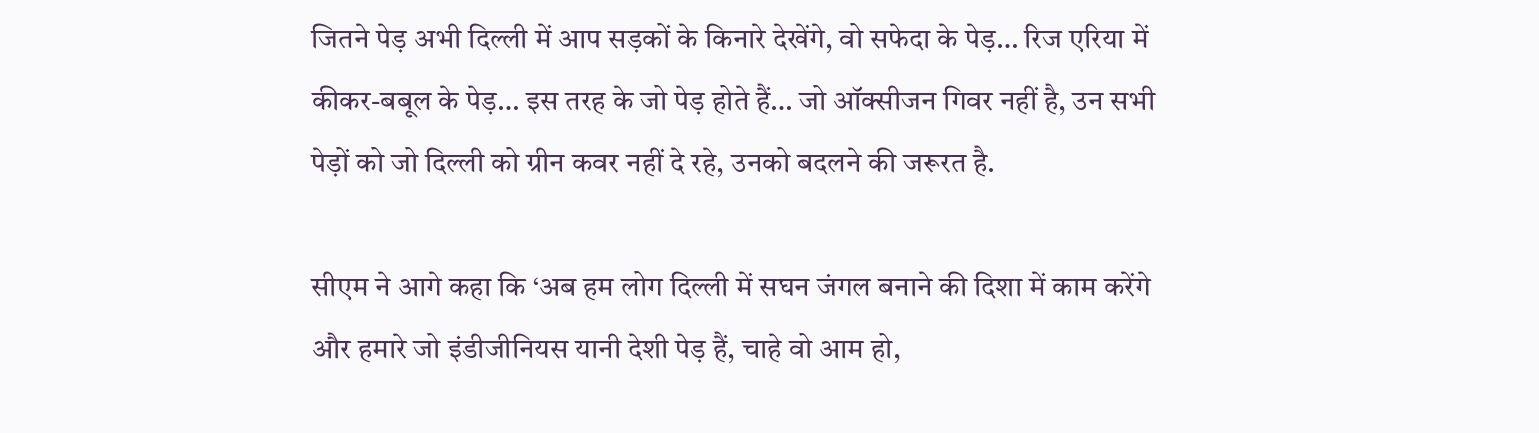जितने पेड़ अभी दिल्ली में आप सड़कों के किनारे देखेंगे, वो सफेदा के पेड़… रिज एरिया में कीकर-बबूल के पेड़… इस तरह के जो पेड़ होते हैं… जो ऑक्सीजन गिवर नहीं है, उन सभी पेड़ों को जो दिल्ली को ग्रीन कवर नहीं दे रहे, उनको बदलने की जरूरत है.

सीएम ने आगे कहा कि ‘अब हम लोग दिल्ली में सघन जंगल बनाने की दिशा में काम करेंगे और हमारे जो इंडीजीनियस यानी देशी पेड़ हैं, चाहे वो आम हो,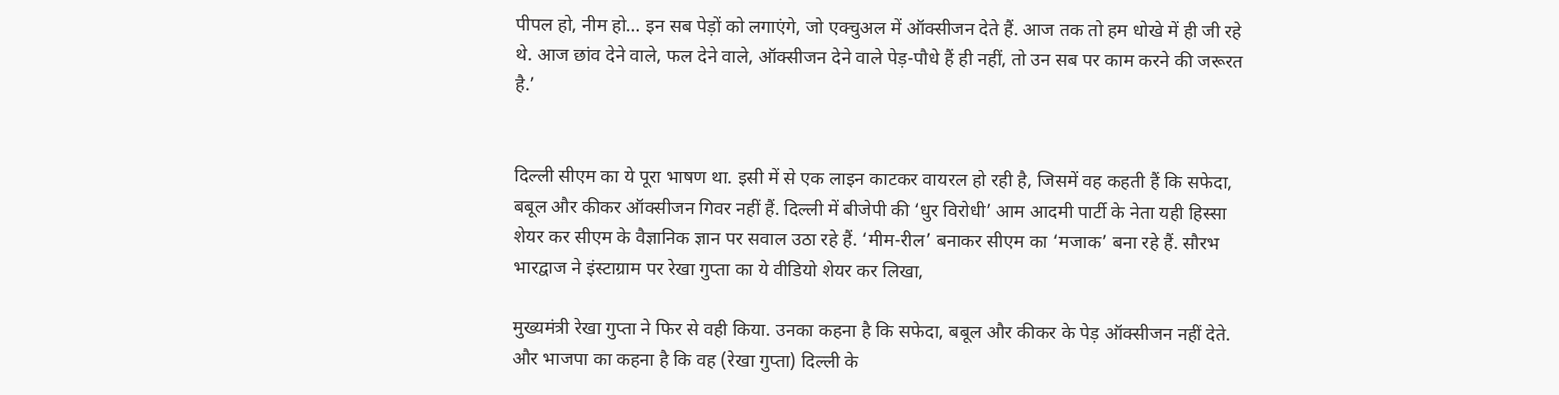पीपल हो, नीम हो… इन सब पेड़ों को लगाएंगे, जो एक्चुअल में ऑक्सीजन देते हैं. आज तक तो हम धोखे में ही जी रहे थे. आज छांव देने वाले, फल देने वाले, ऑक्सीजन देने वाले पेड़-पौधे हैं ही नहीं, तो उन सब पर काम करने की जरूरत है.’


दिल्ली सीएम का ये पूरा भाषण था. इसी में से एक लाइन काटकर वायरल हो रही है, जिसमें वह कहती हैं कि सफेदा, बबूल और कीकर ऑक्सीजन गिवर नहीं हैं. दिल्ली में बीजेपी की ‘धुर विरोधी’ आम आदमी पार्टी के नेता यही हिस्सा शेयर कर सीएम के वैज्ञानिक ज्ञान पर सवाल उठा रहे हैं. ‘मीम-रील’ बनाकर सीएम का ‘मजाक’ बना रहे हैं. सौरभ भारद्वाज ने इंस्टाग्राम पर रेखा गुप्ता का ये वीडियो शेयर कर लिखा,

मुख्यमंत्री रेखा गुप्ता ने फिर से वही किया. उनका कहना है कि सफेदा, बबूल और कीकर के पेड़ ऑक्सीजन नहीं देते. और भाजपा का कहना है कि वह (रेखा गुप्ता) दिल्ली के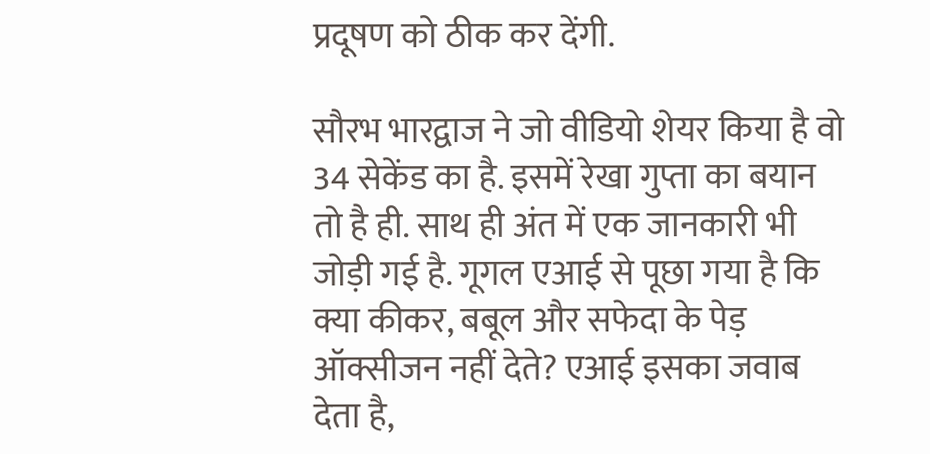प्रदूषण को ठीक कर देंगी.

सौरभ भारद्वाज ने जो वीडियो शेयर किया है वो 34 सेकेंड का है. इसमें रेखा गुप्ता का बयान तो है ही. साथ ही अंत में एक जानकारी भी जोड़ी गई है. गूगल एआई से पूछा गया है कि क्या कीकर, बबूल और सफेदा के पेड़ ऑक्सीजन नहीं देते? एआई इसका जवाब देता है,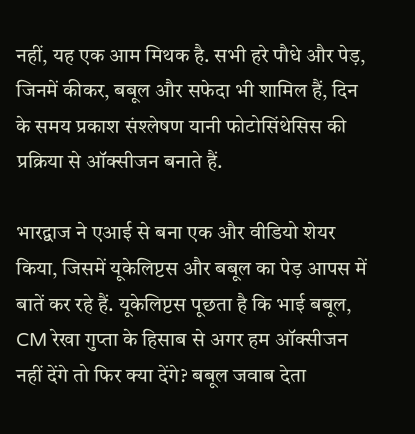नहीं, यह एक आम मिथक है. सभी हरे पौधे और पेड़, जिनमें कीकर, बबूल और सफेदा भी शामिल हैं, दिन के समय प्रकाश संश्लेषण यानी फोटोसिंथेसिस की प्रक्रिया से ऑक्सीजन बनाते हैं.

भारद्वाज ने एआई से बना एक और वीडियो शेयर किया, जिसमें यूकेलिप्टस और बबूल का पेड़ आपस में बातें कर रहे हैं. यूकेलिप्टस पूछता है कि भाई बबूल, CM रेखा गुप्ता के हिसाब से अगर हम ऑक्सीजन नहीं देंगे तो फिर क्या देंगे? बबूल जवाब देता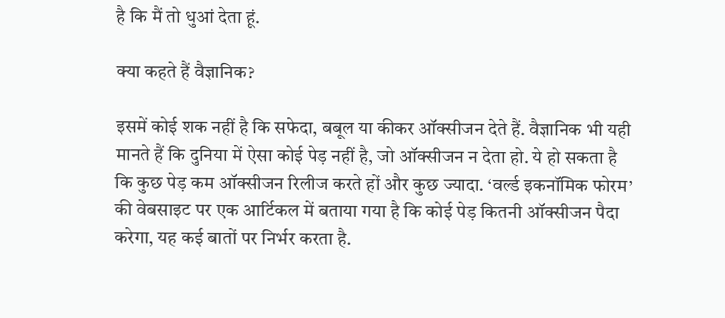है कि मैं तो धुआं देता हूं.

क्या कहते हैं वैज्ञानिक?

इसमें कोई शक नहीं है कि सफेदा, बबूल या कीकर ऑक्सीजन देते हैं. वैज्ञानिक भी यही मानते हैं कि दुनिया में ऐसा कोई पेड़ नहीं है, जो ऑक्सीजन न देता हो. ये हो सकता है कि कुछ पेड़ कम ऑक्सीजन रिलीज करते हों और कुछ ज्यादा. ‘वर्ल्ड इकनॉमिक फोरम’ की वेबसाइट पर एक आर्टिकल में बताया गया है कि कोई पेड़ कितनी ऑक्सीजन पैदा करेगा, यह कई बातों पर निर्भर करता है.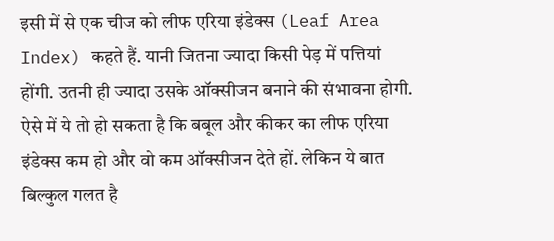इसी में से एक चीज को लीफ एरिया इंडेक्स (Leaf Area Index) कहते हैं. यानी जितना ज्यादा किसी पेड़ में पत्तियां होंगी. उतनी ही ज्यादा उसके ऑक्सीजन बनाने की संभावना होगी. ऐसे में ये तो हो सकता है कि बबूल और कीकर का लीफ एरिया इंडेक्स कम हो और वो कम ऑक्सीजन देते हों. लेकिन ये बात बिल्कुल गलत है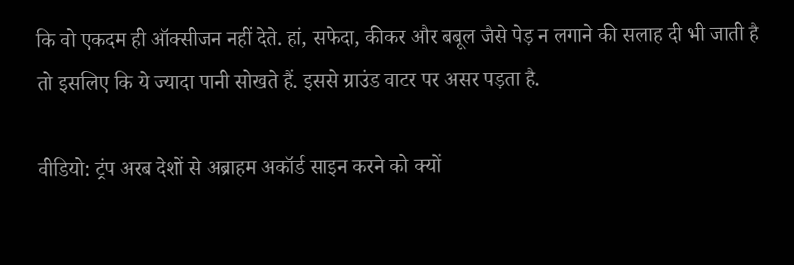कि वो एकदम ही ऑक्सीजन नहीं देते. हां, सफेदा, कीकर और बबूल जैसे पेड़ न लगाने की सलाह दी भी जाती है तो इसलिए कि ये ज्यादा पानी सोखते हैं. इससे ग्राउंड वाटर पर असर पड़ता है.

वीडियो: ट्रंप अरब देशों से अब्राहम अकॉर्ड साइन करने को क्यों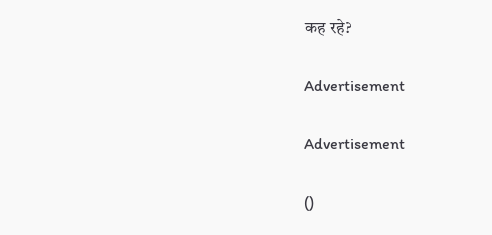कह रहे?

Advertisement

Advertisement

()